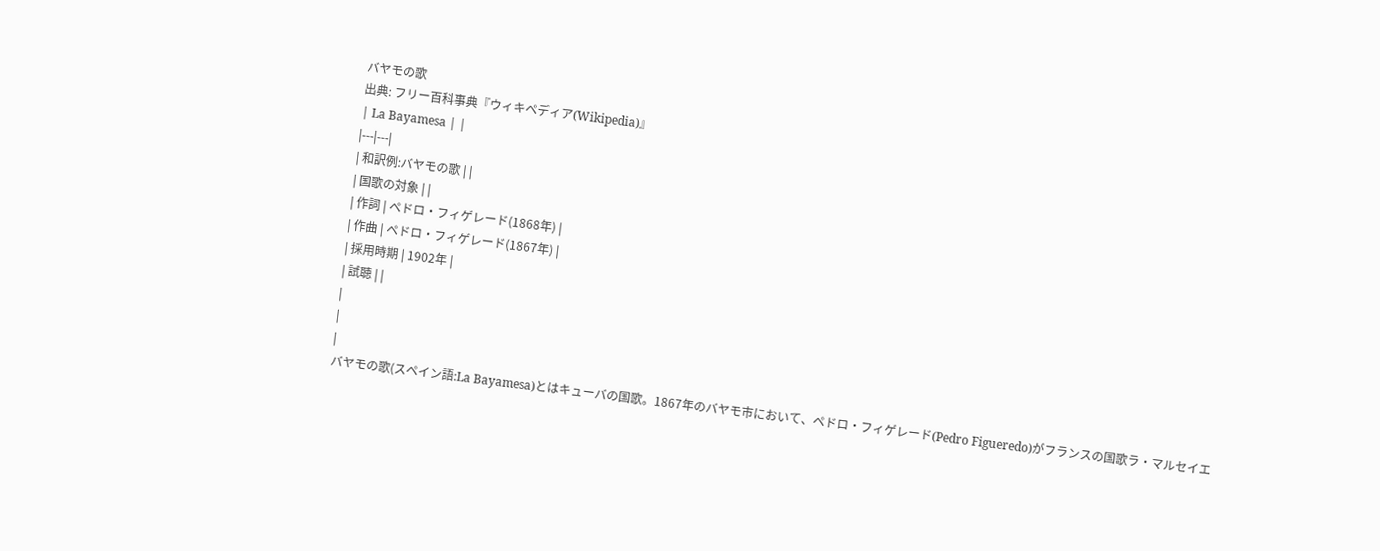バヤモの歌
出典: フリー百科事典『ウィキペディア(Wikipedia)』
| La Bayamesa | |
|---|---|
| 和訳例:バヤモの歌 | |
| 国歌の対象 | |
| 作詞 | ペドロ・フィゲレード(1868年) |
| 作曲 | ペドロ・フィゲレード(1867年) |
| 採用時期 | 1902年 |
| 試聴 | |
|
|
|
バヤモの歌(スペイン語:La Bayamesa)とはキューバの国歌。1867年のバヤモ市において、ペドロ・フィゲレード(Pedro Figueredo)がフランスの国歌ラ・マルセイエ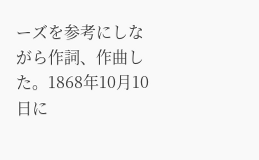ーズを参考にしながら作詞、作曲した。1868年10月10日に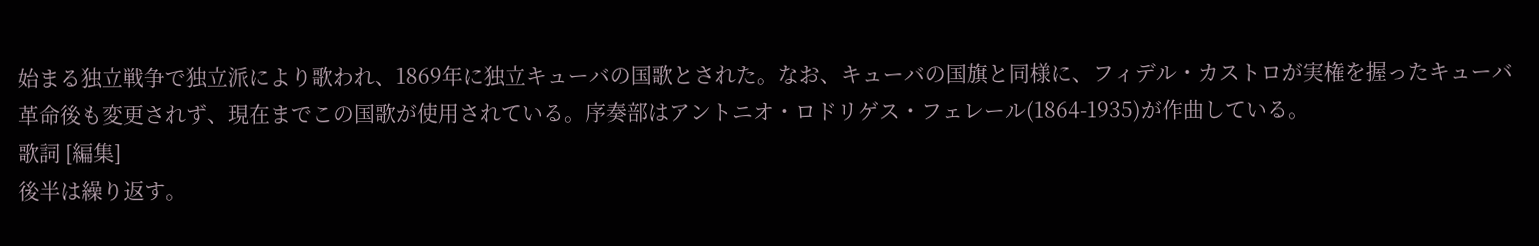始まる独立戦争で独立派により歌われ、1869年に独立キューバの国歌とされた。なお、キューバの国旗と同様に、フィデル・カストロが実権を握ったキューバ革命後も変更されず、現在までこの国歌が使用されている。序奏部はアントニオ・ロドリゲス・フェレール(1864-1935)が作曲している。
歌詞 [編集]
後半は繰り返す。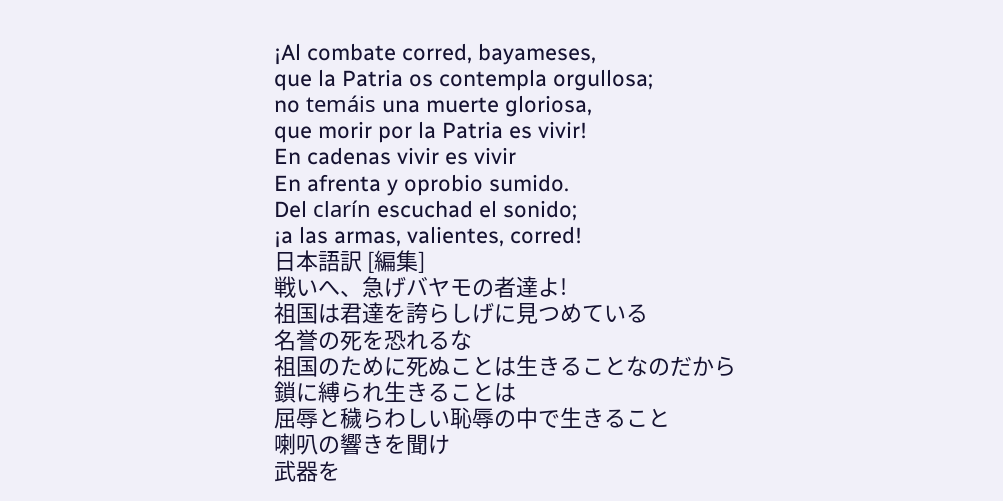¡Al combate corred, bayameses,
que la Patria os contempla orgullosa;
no temáis una muerte gloriosa,
que morir por la Patria es vivir!
En cadenas vivir es vivir
En afrenta y oprobio sumido.
Del clarín escuchad el sonido;
¡a las armas, valientes, corred!
日本語訳 [編集]
戦いへ、急げバヤモの者達よ!
祖国は君達を誇らしげに見つめている
名誉の死を恐れるな
祖国のために死ぬことは生きることなのだから
鎖に縛られ生きることは
屈辱と穢らわしい恥辱の中で生きること
喇叭の響きを聞け
武器を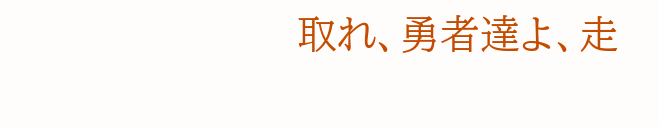取れ、勇者達よ、走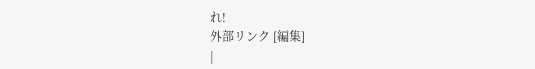れ!
外部リンク [編集]
|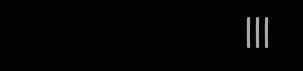|||